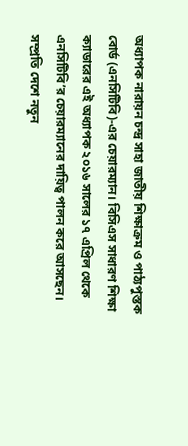অধ্যাপক নারায়ন চন্দ্র সাহা জাতীয় শিক্ষাক্রম ও পাঠ্যপুস্তক বোর্ড (এনসিটিবি)-এর চেয়ারম্যান। বিসিএস সাধারণ শিক্ষা ক্যাডারের এই অধ্যাপক ২০১৬ সালের ১৭ এপ্রিল থেকে এনসিটিবি’র চেয়ারম্যানের দায়িত্ব পালন করে আসছেন। সম্প্রতি দেশে নতুন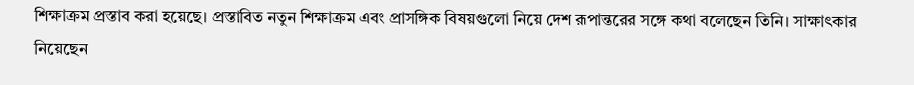শিক্ষাক্রম প্রস্তাব করা হয়েছে। প্রস্তাবিত নতুন শিক্ষাক্রম এবং প্রাসঙ্গিক বিষয়গুলো নিয়ে দেশ রূপান্তরের সঙ্গে কথা বলেছেন তিনি। সাক্ষাৎকার নিয়েছেন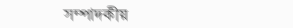সম্পাদকীয়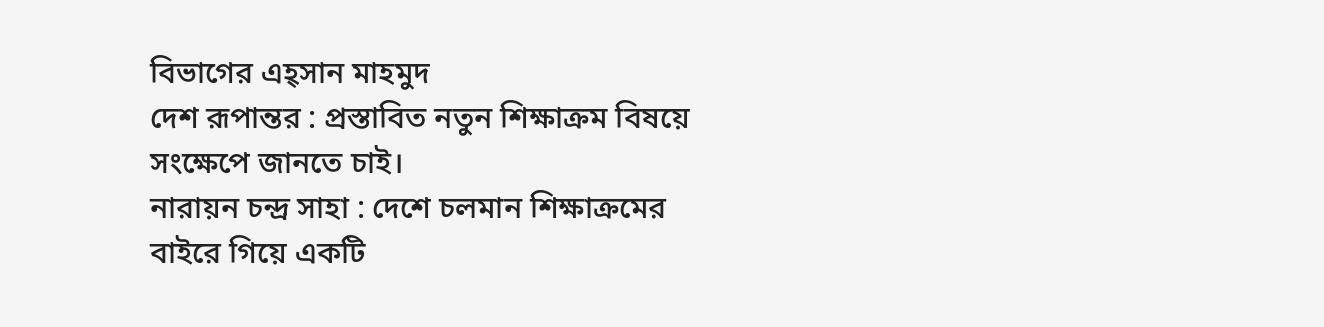বিভাগের এহ্সান মাহমুদ
দেশ রূপান্তর : প্রস্তাবিত নতুন শিক্ষাক্রম বিষয়ে সংক্ষেপে জানতে চাই।
নারায়ন চন্দ্র সাহা : দেশে চলমান শিক্ষাক্রমের বাইরে গিয়ে একটি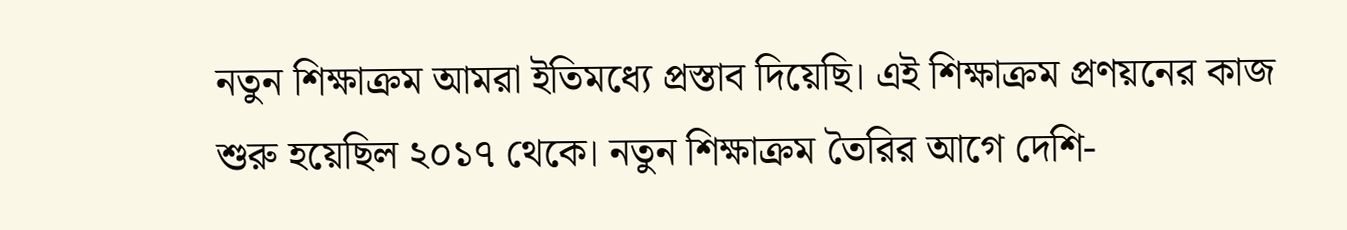নতুন শিক্ষাক্রম আমরা ইতিমধ্যে প্রস্তাব দিয়েছি। এই শিক্ষাক্রম প্রণয়নের কাজ শুরু হয়েছিল ২০১৭ থেকে। নতুন শিক্ষাক্রম তৈরির আগে দেশি-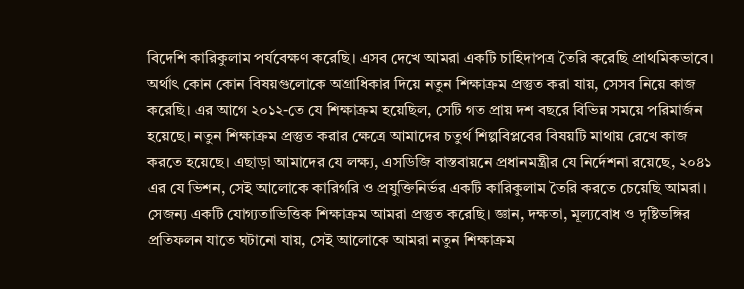বিদেশি কারিকুলাম পর্যবেক্ষণ করেছি। এসব দেখে আমরা একটি চাহিদাপত্র তৈরি করেছি প্রাথমিকভাবে। অর্থাৎ কোন কোন বিষয়গুলোকে অগ্রাধিকার দিয়ে নতুন শিক্ষাক্রম প্রস্তুত করা যায়, সেসব নিয়ে কাজ করেছি। এর আগে ২০১২-তে যে শিক্ষাক্রম হয়েছিল, সেটি গত প্রায় দশ বছরে বিভিন্ন সময়ে পরিমার্জন হয়েছে। নতুন শিক্ষাক্রম প্রস্তুত করার ক্ষেত্রে আমাদের চতুর্থ শিল্পবিপ্লবের বিষয়টি মাথায় রেখে কাজ করতে হয়েছে। এছাড়া আমাদের যে লক্ষ্য, এসডিজি বাস্তবায়নে প্রধানমন্ত্রীর যে নির্দেশনা রয়েছে, ২০৪১ এর যে ভিশন, সেই আলোকে কারিগরি ও প্রযুক্তিনির্ভর একটি কারিকুলাম তৈরি করতে চেয়েছি আমরা। সেজন্য একটি যোগ্যতাভিত্তিক শিক্ষাক্রম আমরা প্রস্তুত করেছি। জ্ঞান, দক্ষতা, মূল্যবোধ ও দৃষ্টিভঙ্গির প্রতিফলন যাতে ঘটানো যায়, সেই আলোকে আমরা নতুন শিক্ষাক্রম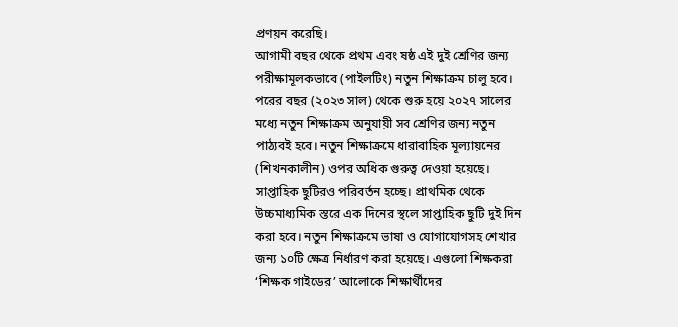প্রণয়ন করেছি।
আগামী বছর থেকে প্রথম এবং ষষ্ঠ এই দুই শ্রেণির জন্য পরীক্ষামূলকভাবে (পাইলটিং) নতুন শিক্ষাক্রম চালু হবে। পরের বছর (২০২৩ সাল) থেকে শুরু হয়ে ২০২৭ সালের মধ্যে নতুন শিক্ষাক্রম অনুযায়ী সব শ্রেণির জন্য নতুন পাঠ্যবই হবে। নতুন শিক্ষাক্রমে ধারাবাহিক মূল্যায়নের (শিখনকালীন) ওপর অধিক গুরুত্ব দেওয়া হয়েছে। সাপ্তাহিক ছুটিরও পরিবর্তন হচ্ছে। প্রাথমিক থেকে উচ্চমাধ্যমিক স্তরে এক দিনের স্থলে সাপ্তাহিক ছুটি দুই দিন করা হবে। নতুন শিক্ষাক্রমে ভাষা ও যোগাযোগসহ শেখার জন্য ১০টি ক্ষেত্র নির্ধারণ করা হয়েছে। এগুলো শিক্ষকরা ‘শিক্ষক গাইডের’ আলোকে শিক্ষার্থীদের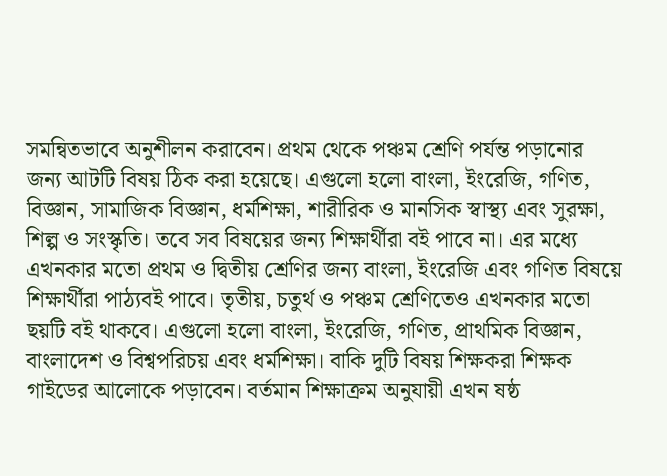সমন্বিতভাবে অনুশীলন করাবেন। প্রথম থেকে পঞ্চম শ্রেণি পর্যন্ত পড়ানোর জন্য আটটি বিষয় ঠিক করা হয়েছে। এগুলো হলো বাংলা, ইংরেজি, গণিত, বিজ্ঞান, সামাজিক বিজ্ঞান, ধর্মশিক্ষা, শারীরিক ও মানসিক স্বাস্থ্য এবং সুরক্ষা, শিল্প ও সংস্কৃতি। তবে সব বিষয়ের জন্য শিক্ষার্থীরা বই পাবে না। এর মধ্যে এখনকার মতো প্রথম ও দ্বিতীয় শ্রেণির জন্য বাংলা, ইংরেজি এবং গণিত বিষয়ে শিক্ষার্থীরা পাঠ্যবই পাবে। তৃতীয়, চতুর্থ ও পঞ্চম শ্রেণিতেও এখনকার মতো ছয়টি বই থাকবে। এগুলো হলো বাংলা, ইংরেজি, গণিত, প্রাথমিক বিজ্ঞান, বাংলাদেশ ও বিশ্বপরিচয় এবং ধর্মশিক্ষা। বাকি দুটি বিষয় শিক্ষকরা শিক্ষক গাইডের আলোকে পড়াবেন। বর্তমান শিক্ষাক্রম অনুযায়ী এখন ষষ্ঠ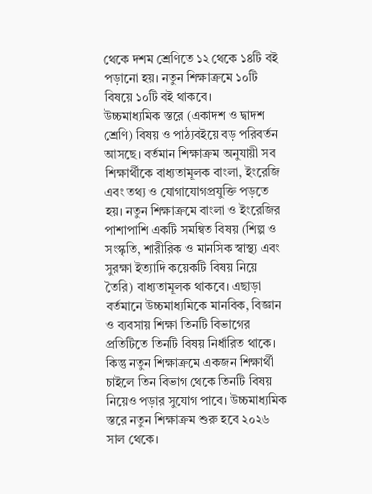থেকে দশম শ্রেণিতে ১২ থেকে ১৪টি বই পড়ানো হয়। নতুন শিক্ষাক্রমে ১০টি বিষয়ে ১০টি বই থাকবে।
উচ্চমাধ্যমিক স্তরে (একাদশ ও দ্বাদশ শ্রেণি) বিষয় ও পাঠ্যবইয়ে বড় পরিবর্তন আসছে। বর্তমান শিক্ষাক্রম অনুযায়ী সব শিক্ষার্থীকে বাধ্যতামূলক বাংলা, ইংরেজি এবং তথ্য ও যোগাযোগপ্রযুক্তি পড়তে হয়। নতুন শিক্ষাক্রমে বাংলা ও ইংরেজির পাশাপাশি একটি সমন্বিত বিষয় (শিল্প ও সংস্কৃতি, শারীরিক ও মানসিক স্বাস্থ্য এবং সুরক্ষা ইত্যাদি কয়েকটি বিষয় নিয়ে তৈরি) বাধ্যতামূলক থাকবে। এছাড়া বর্তমানে উচ্চমাধ্যমিকে মানবিক, বিজ্ঞান ও ব্যবসায় শিক্ষা তিনটি বিভাগের প্রতিটিতে তিনটি বিষয় নির্ধারিত থাকে। কিন্তু নতুন শিক্ষাক্রমে একজন শিক্ষার্থী চাইলে তিন বিভাগ থেকে তিনটি বিষয় নিয়েও পড়ার সুযোগ পাবে। উচ্চমাধ্যমিক স্তরে নতুন শিক্ষাক্রম শুরু হবে ২০২৬ সাল থেকে।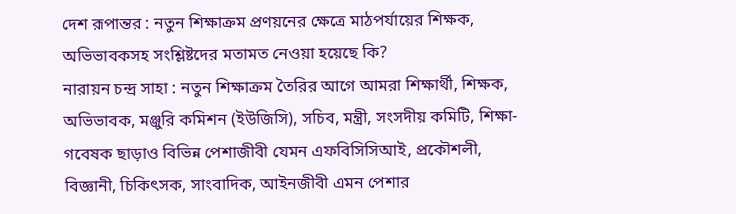দেশ রূপান্তর : নতুন শিক্ষাক্রম প্রণয়নের ক্ষেত্রে মাঠপর্যায়ের শিক্ষক, অভিভাবকসহ সংশ্লিষ্টদের মতামত নেওয়া হয়েছে কি?
নারায়ন চন্দ্র সাহা : নতুন শিক্ষাক্রম তৈরির আগে আমরা শিক্ষার্থী, শিক্ষক, অভিভাবক, মঞ্জুরি কমিশন (ইউজিসি), সচিব, মন্ত্রী, সংসদীয় কমিটি, শিক্ষা-গবেষক ছাড়াও বিভিন্ন পেশাজীবী যেমন এফবিসিসিআই, প্রকৌশলী, বিজ্ঞানী, চিকিৎসক, সাংবাদিক, আইনজীবী এমন পেশার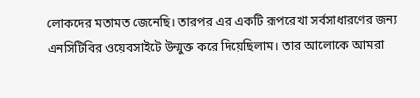লোকদের মতামত জেনেছি। তারপর এর একটি রূপরেখা সর্বসাধারণের জন্য এনসিটিবির ওয়েবসাইটে উন্মুক্ত করে দিয়েছিলাম। তার আলোকে আমরা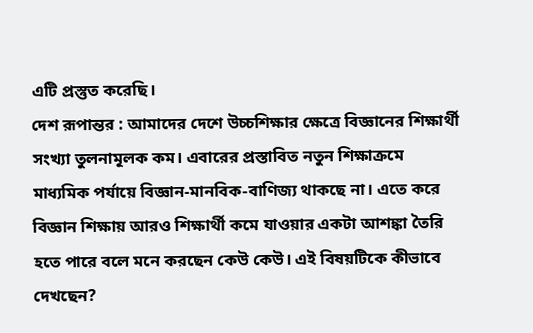এটি প্রস্তুত করেছি।
দেশ রূপান্তর : আমাদের দেশে উচ্চশিক্ষার ক্ষেত্রে বিজ্ঞানের শিক্ষার্থী সংখ্যা তুলনামূলক কম। এবারের প্রস্তাবিত নতুন শিক্ষাক্রমে মাধ্যমিক পর্যায়ে বিজ্ঞান-মানবিক-বাণিজ্য থাকছে না। এতে করে বিজ্ঞান শিক্ষায় আরও শিক্ষার্থী কমে যাওয়ার একটা আশঙ্কা তৈরি হতে পারে বলে মনে করছেন কেউ কেউ। এই বিষয়টিকে কীভাবে দেখছেন?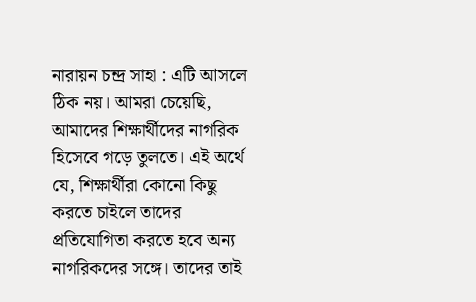নারায়ন চন্দ্র সাহা : এটি আসলে ঠিক নয়। আমরা চেয়েছি, আমাদের শিক্ষার্থীদের নাগরিক হিসেবে গড়ে তুলতে। এই অর্থে যে, শিক্ষার্থীরা কোনো কিছু করতে চাইলে তাদের প্রতিযোগিতা করতে হবে অন্য নাগরিকদের সঙ্গে। তাদের তাই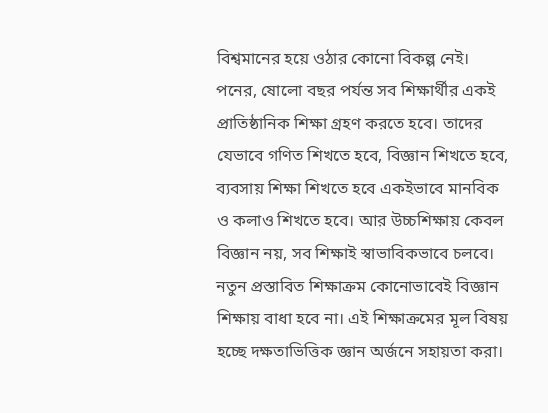বিশ্বমানের হয়ে ওঠার কোনো বিকল্প নেই। পনের, ষোলো বছর পর্যন্ত সব শিক্ষার্থীর একই প্রাতিষ্ঠানিক শিক্ষা গ্রহণ করতে হবে। তাদের যেভাবে গণিত শিখতে হবে, বিজ্ঞান শিখতে হবে, ব্যবসায় শিক্ষা শিখতে হবে একইভাবে মানবিক ও কলাও শিখতে হবে। আর উচ্চশিক্ষায় কেবল বিজ্ঞান নয়, সব শিক্ষাই স্বাভাবিকভাবে চলবে। নতুন প্রস্তাবিত শিক্ষাক্রম কোনোভাবেই বিজ্ঞান শিক্ষায় বাধা হবে না। এই শিক্ষাক্রমের মূল বিষয় হচ্ছে দক্ষতাভিত্তিক জ্ঞান অর্জনে সহায়তা করা।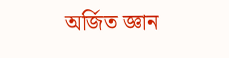অর্জিত জ্ঞান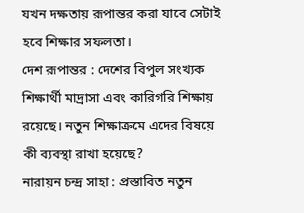যখন দক্ষতায় রূপান্তর করা যাবে সেটাই হবে শিক্ষার সফলতা।
দেশ রূপান্তর : দেশের বিপুল সংখ্যক শিক্ষার্থী মাদ্রাসা এবং কারিগরি শিক্ষায় রয়েছে। নতুন শিক্ষাক্রমে এদের বিষয়ে কী ব্যবস্থা রাখা হয়েছে?
নারায়ন চন্দ্র সাহা : প্রস্তাবিত নতুন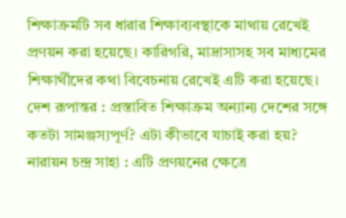শিক্ষাক্রমটি সব ধারার শিক্ষাব্যবস্থাকে মাথায় রেখেই প্রণয়ন করা হয়েছে। কারিগরি, মাদ্রাসাসহ সব মাধ্যমের শিক্ষার্থীদের কথা বিবেচনায় রেখেই এটি করা হয়েছে।
দেশ রূপান্তর : প্রস্তাবিত শিক্ষাক্রম অন্যান্য দেশের সঙ্গে কতটা সামঞ্জস্যপূর্ণ? এটা কীভাবে যাচাই করা হয়?
নারায়ন চন্দ্র সাহা : এটি প্রণয়নের ক্ষেত্রে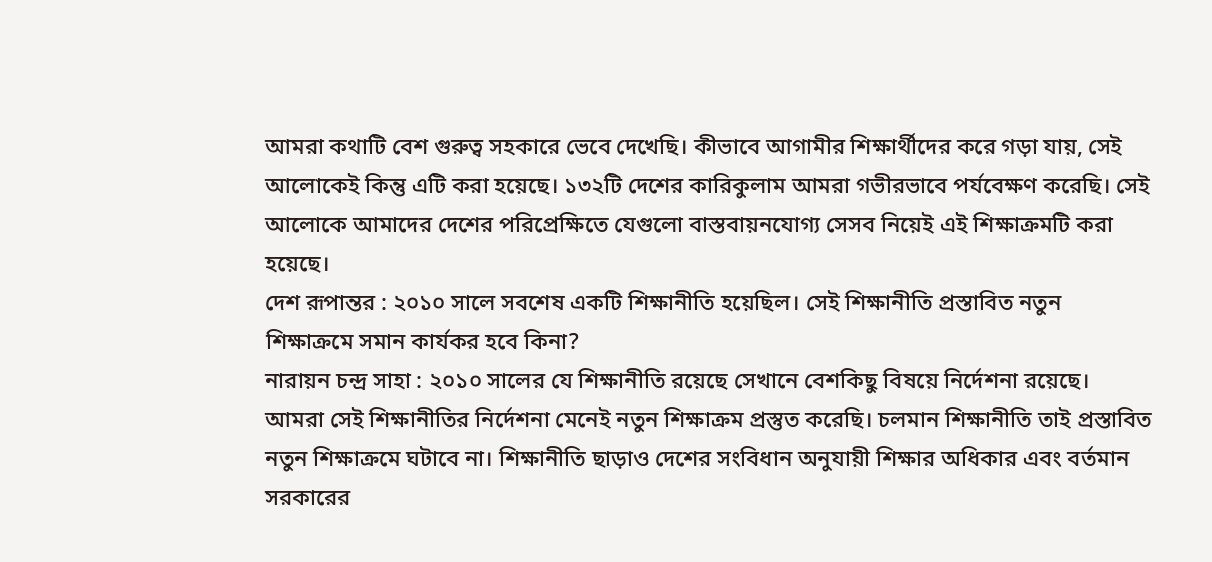আমরা কথাটি বেশ গুরুত্ব সহকারে ভেবে দেখেছি। কীভাবে আগামীর শিক্ষার্থীদের করে গড়া যায়, সেই আলোকেই কিন্তু এটি করা হয়েছে। ১৩২টি দেশের কারিকুলাম আমরা গভীরভাবে পর্যবেক্ষণ করেছি। সেই আলোকে আমাদের দেশের পরিপ্রেক্ষিতে যেগুলো বাস্তবায়নযোগ্য সেসব নিয়েই এই শিক্ষাক্রমটি করা হয়েছে।
দেশ রূপান্তর : ২০১০ সালে সবশেষ একটি শিক্ষানীতি হয়েছিল। সেই শিক্ষানীতি প্রস্তাবিত নতুন শিক্ষাক্রমে সমান কার্যকর হবে কিনা?
নারায়ন চন্দ্র সাহা : ২০১০ সালের যে শিক্ষানীতি রয়েছে সেখানে বেশকিছু বিষয়ে নির্দেশনা রয়েছে। আমরা সেই শিক্ষানীতির নির্দেশনা মেনেই নতুন শিক্ষাক্রম প্রস্তুত করেছি। চলমান শিক্ষানীতি তাই প্রস্তাবিত নতুন শিক্ষাক্রমে ঘটাবে না। শিক্ষানীতি ছাড়াও দেশের সংবিধান অনুযায়ী শিক্ষার অধিকার এবং বর্তমান সরকারের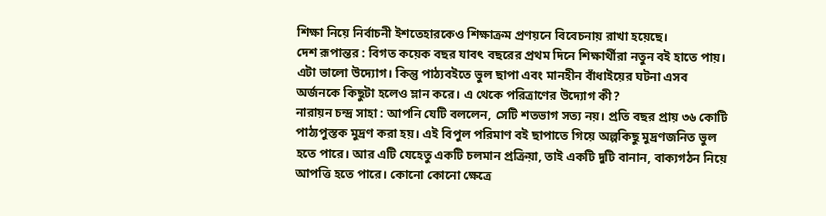শিক্ষা নিয়ে নির্বাচনী ইশতেহারকেও শিক্ষাক্রম প্রণয়নে বিবেচনায় রাখা হয়েছে।
দেশ রূপান্তর : বিগত কয়েক বছর যাবৎ বছরের প্রথম দিনে শিক্ষার্থীরা নতুন বই হাতে পায়। এটা ভালো উদ্যোগ। কিন্তু পাঠ্যবইতে ভুল ছাপা এবং মানহীন বাঁধাইয়ের ঘটনা এসব অর্জনকে কিছুটা হলেও ম্লান করে। এ থেকে পরিত্রাণের উদ্যোগ কী?
নারায়ন চন্দ্র সাহা : আপনি যেটি বললেন, সেটি শতভাগ সত্য নয়। প্রতি বছর প্রায় ৩৬ কোটি পাঠ্যপুস্তক মুদ্রণ করা হয়। এই বিপুল পরিমাণ বই ছাপাতে গিয়ে অল্পকিছু মুদ্রণজনিত ভুল হতে পারে। আর এটি যেহেতু একটি চলমান প্রক্রিয়া, তাই একটি দুটি বানান, বাক্যগঠন নিয়ে আপত্তি হতে পারে। কোনো কোনো ক্ষেত্রে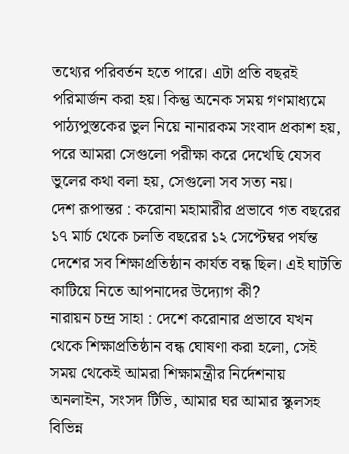তথ্যের পরিবর্তন হতে পারে। এটা প্রতি বছরই পরিমার্জন করা হয়। কিন্তু অনেক সময় গণমাধ্যমে পাঠ্যপুস্তকের ভুল নিয়ে নানারকম সংবাদ প্রকাশ হয়, পরে আমরা সেগুলো পরীক্ষা করে দেখেছি যেসব ভুলের কথা বলা হয়, সেগুলো সব সত্য নয়।
দেশ রূপান্তর : করোনা মহামারীর প্রভাবে গত বছরের ১৭ মার্চ থেকে চলতি বছরের ১২ সেপ্টেম্বর পর্যন্ত দেশের সব শিক্ষাপ্রতিষ্ঠান কার্যত বন্ধ ছিল। এই ঘাটতি কাটিয়ে নিতে আপনাদের উদ্যোগ কী?
নারায়ন চন্দ্র সাহা : দেশে করোনার প্রভাবে যখন থেকে শিক্ষাপ্রতিষ্ঠান বন্ধ ঘোষণা করা হলো, সেই সময় থেকেই আমরা শিক্ষামন্ত্রীর নির্দেশনায় অনলাইন, সংসদ টিভি, আমার ঘর আমার স্কুলসহ বিভিন্ন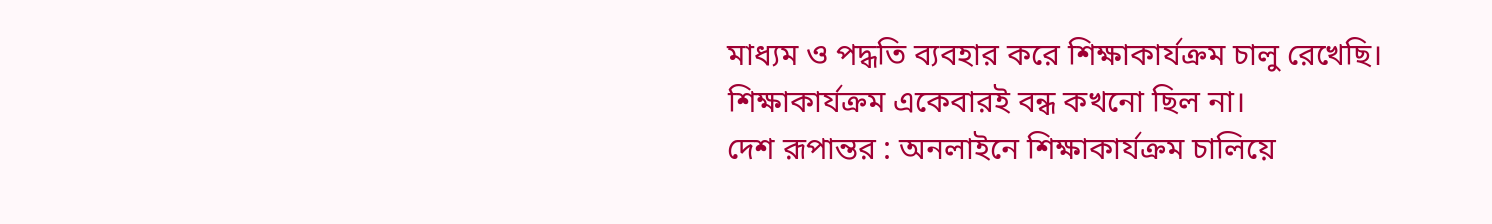মাধ্যম ও পদ্ধতি ব্যবহার করে শিক্ষাকার্যক্রম চালু রেখেছি। শিক্ষাকার্যক্রম একেবারই বন্ধ কখনো ছিল না।
দেশ রূপান্তর : অনলাইনে শিক্ষাকার্যক্রম চালিয়ে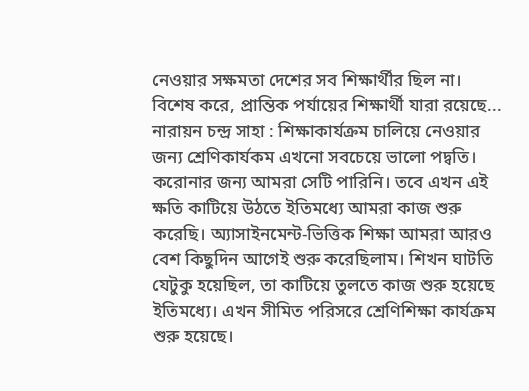নেওয়ার সক্ষমতা দেশের সব শিক্ষার্থীর ছিল না। বিশেষ করে, প্রান্তিক পর্যায়ের শিক্ষার্থী যারা রয়েছে...
নারায়ন চন্দ্র সাহা : শিক্ষাকার্যক্রম চালিয়ে নেওয়ার জন্য শ্রেণিকার্যকম এখনো সবচেয়ে ভালো পদ্বতি। করোনার জন্য আমরা সেটি পারিনি। তবে এখন এই ক্ষতি কাটিয়ে উঠতে ইতিমধ্যে আমরা কাজ শুরু করেছি। অ্যাসাইনমেন্ট-ভিত্তিক শিক্ষা আমরা আরও বেশ কিছুদিন আগেই শুরু করেছিলাম। শিখন ঘাটতি যেটুকু হয়েছিল, তা কাটিয়ে তুলতে কাজ শুরু হয়েছে ইতিমধ্যে। এখন সীমিত পরিসরে শ্রেণিশিক্ষা কার্যক্রম শুরু হয়েছে।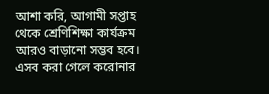আশা করি, আগামী সপ্তাহ থেকে শ্রেণিশিক্ষা কার্যক্রম আরও বাড়ানো সম্ভব হবে। এসব করা গেলে করোনার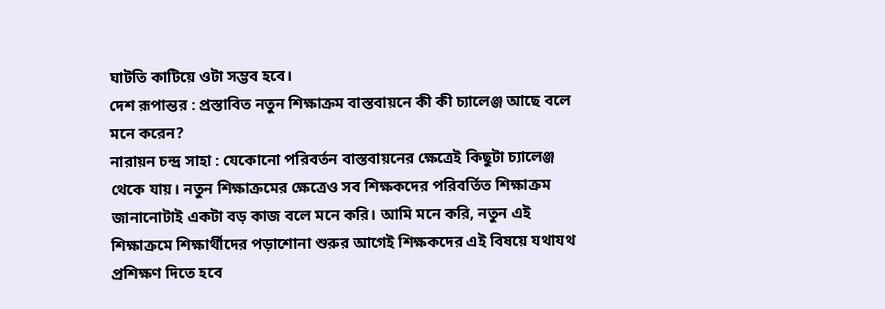ঘাটতি কাটিয়ে ওটা সম্ভব হবে।
দেশ রূপান্তর : প্রস্তাবিত নতুন শিক্ষাক্রম বাস্তবায়নে কী কী চ্যালেঞ্জ আছে বলে মনে করেন?
নারায়ন চন্দ্র সাহা : যেকোনো পরিবর্তন বাস্তবায়নের ক্ষেত্রেই কিছুটা চ্যালেঞ্জ থেকে যায়। নতুন শিক্ষাক্রমের ক্ষেত্রেও সব শিক্ষকদের পরিবর্তিত শিক্ষাক্রম জানানোটাই একটা বড় কাজ বলে মনে করি। আমি মনে করি, নতুন এই শিক্ষাক্রমে শিক্ষার্থীদের পড়াশোনা শুরুর আগেই শিক্ষকদের এই বিষয়ে যথাযথ প্রশিক্ষণ দিতে হবে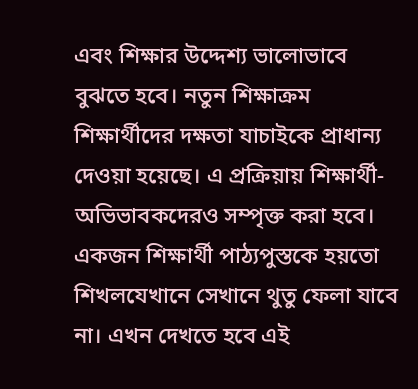এবং শিক্ষার উদ্দেশ্য ভালোভাবে বুঝতে হবে। নতুন শিক্ষাক্রম শিক্ষার্থীদের দক্ষতা যাচাইকে প্রাধান্য দেওয়া হয়েছে। এ প্রক্রিয়ায় শিক্ষার্থী-অভিভাবকদেরও সম্পৃক্ত করা হবে। একজন শিক্ষার্থী পাঠ্যপুস্তকে হয়তো শিখলযেখানে সেখানে থুতু ফেলা যাবে না। এখন দেখতে হবে এই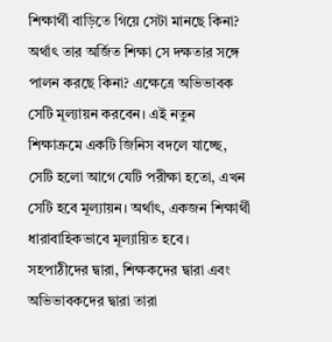শিক্ষার্থী বাড়িতে গিয়ে সেটা মানছে কিনা? অর্থাৎ তার অর্জিত শিক্ষা সে দক্ষতার সঙ্গে পালন করছে কিনা? এক্ষেত্রে অভিভাবক সেটি মূল্যায়ন করবেন। এই নতুন শিক্ষাক্রমে একটি জিনিস বদলে যাচ্ছে, সেটি হলো আগে যেটি পরীক্ষা হতো, এখন সেটি হবে মূল্যায়ন। অর্থাৎ, একজন শিক্ষার্থী ধারাবাহিকভাবে মূল্যায়িত হবে। সহপাঠীদের দ্বারা, শিক্ষকদের দ্বারা এবং অভিভাবকদের দ্বারা তারা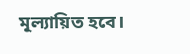মূল্যায়িত হবে।